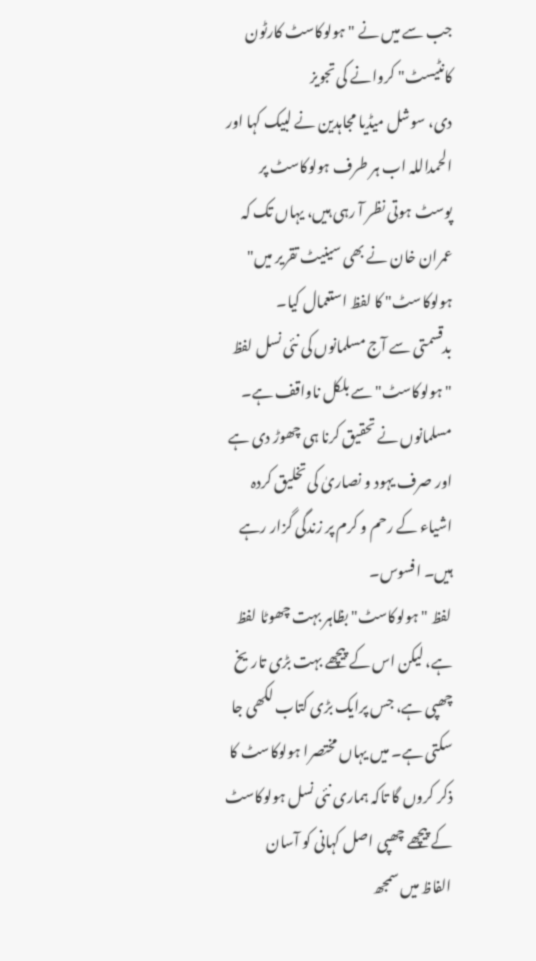جب سے میں نے "ہولوکاسٹ کارٹون کانٹیسٹ" کروانے کی تجویز
دی، سوشل میڈیا مجاہدین نے لبیک کہا اور الحمداللہ اب ہر طرف ہولوکاسٹ پر
پوسٹ ہوتی نظر آ رہی ہیں، یہاں تک کہ عمران خان نے بھی سینیٹ تقریر میں"
ہولوکاسٹ" کا لفظ استعمال کیا۔
بدقسمتی سے آج مسلمانوں کی نئی نسل لفظ "ہولوکاسٹ" سے بلکل ناواقف ہے۔
مسلمانوں نے تحقیق کرنا ہی چھوڑ دی ہے اور صرف یہود و نصاریٰ کی تخلیق کردہ
اشیاء کے رحم و کرم پر زندگی گزار رہے ہیں۔ افسوس۔
لفظ "ہولوکاسٹ" بظاہر بہت چھوٹا لفظ ہے، لیکن اس کے پیچھے بہت بڑی تاریخ
چھپی ہے، جس پرایک بڑی کتاب لکھی جا سکتی ہے۔ میں یہاں مختصرا ہولوکاسٹ کا
ذکر کروں گا تاکہ ہماری نئی نسل ہولوکاسٹ کے پیچھے چھپی اصل کہانی کو آسان
الفاظ میں سمجھ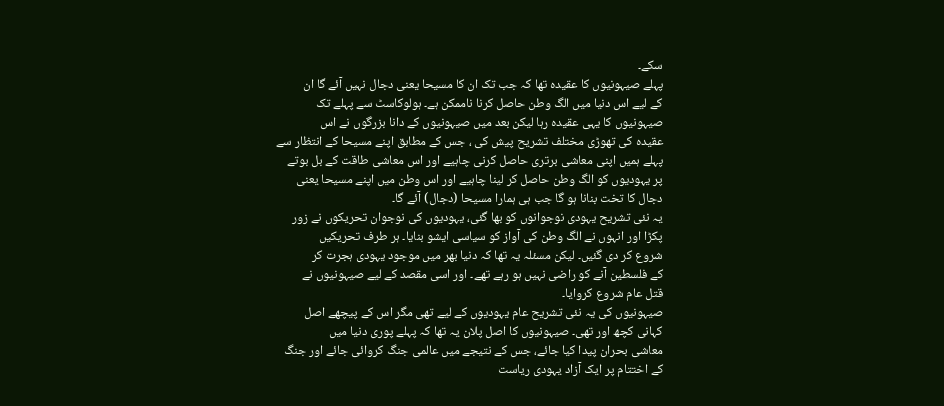سکے۔
پہلے صیہونیوں کا عقیدہ تھا کہ جب تک ان کا مسیحا یعنی دجال نہیں آئے گا ان
کے لیے اس دنیا میں الگ وطن حاصل کرنا ناممکن ہے۔ ہولوکاسٹ سے پہلے تک
صیہونیوں کا یہی عقیدہ رہا لیکن بعد میں صیہونیوں کے دانا بزرگوں نے اس
عقیدہ کی تھوڑی مختلف تشریح پیش کی ، جس کے مطابق اپنے مسیحا کے انتظار سے
پہلے ہمیں اپنی معاشی برتری حاصل کرنی چاہیے اور اس معاشی طاقت کے بل بوتے
پر یہودیوں کو الگ وطن حاصل کر لینا چاہیے اور اس وطن میں اپنے مسیحا یعنی
دجال کا تخت بنانا ہو گا جب ہی ہمارا مسیحا (دجال) آئے گا۔
یہ نئی تشریح یہودی نوجوانوں کو بھا گئی، یہودیوں کی نوجوان تحریکوں نے زور
پکڑا اور انہوں نے الگ وطن کی آواز کو سیاسی ایشو بنایا۔ ہر طرف تحریکیں
شروع کر دی گئیں۔ لیکن مسئلہ یہ تھا کہ دنیا بھر میں موجود یہودی ہجرت کر
کے فلسطین آنے کو راضی نہیں ہو رہے تھے۔ اور اسی مقصد کے لیے صیہونیوں نے
قتل عام شروع کروایا۔
صیہونیوں کی یہ نئی تشریح عام یہودیوں کے لیے تھی مگر اس کے پیچھے اصل
کہانی کچھ اور تھی۔ صیہونیوں کا اصل پلان یہ تھا کہ پہلے پوری دنیا میں
معاشی بحران پیدا کیا جائے، جس کے نتیجے میں عالمی جنگ کروائی جائے اور جنگ
کے اختتام پر ایک آزاد یہودی ریاست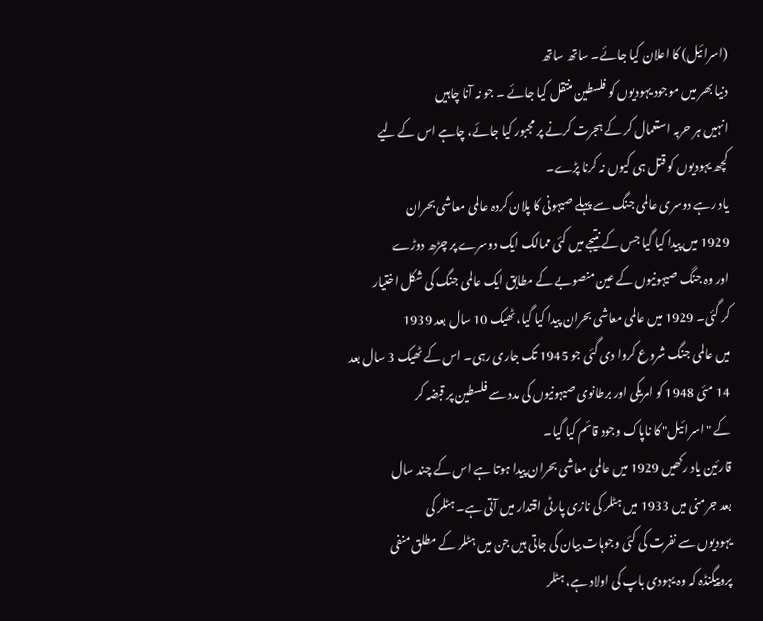(اسرائیل) کا اعلان کیا جائے۔ ساتھ ساتھ
دنیا بھر میں موجود یہودیوں کو فلسطین منتقل کیا جائے ۔ جو نہ آنا چاہیں
انہیں ہر حربہ استعمال کر کے ہجرت کرنے پر مجبور کیا جائے، چاہے اس کے لیے
کچھ یہودیوں کو قتل ہی کیوں نہ کرنا پڑے۔
یاد رہے دوسری عالمی جنگ سے پہلے صیہونی کا پلان کردہ عالمی معاشی بحران
1929 میں پیدا کیا گیا جس کے نتیجے میں کئی ممالک ایک دوسرے پر چڑھ دوڑے
اور وہ جنگ صیہونیوں کے عین منصوبے کے مطابق ایک عالمی جنگ کی شکل اختیار
کر گئی۔ 1929 میں عالمی معاشی بحران پیدا کیا گیا، ٹھیک 10 سال بعد 1939
میں عالمی جنگ شروع کروا دی گئی جو 1945 تک جاری رہی۔ اس کے ٹھیک 3 سال بعد
14 مئی 1948 کو امریکی اور برطانوی صیہونیوں کی مدد سے فلسطین پر قبضہ کر
کے "اسرائیل" کا ناپاک وجود قائم کیا گیا۔
قارئین یاد رکھیں 1929 میں عالمی معاشی بحران پیدا ہوتا ہے اس کے چند سال
بعد جرمنی میں 1933 میں ہٹلر کی نازی پارٹی اقتدار میں آتی ہے۔ ہٹلر کی
یہودیوں سے نفرت کی کئی وجوہات بیان کی جاتی ہیں جن میں ہٹلر کے مطلق منفی
پروپیگنڈہ کہ وہ یہودی باپ کی اولاد ہے، ہٹلر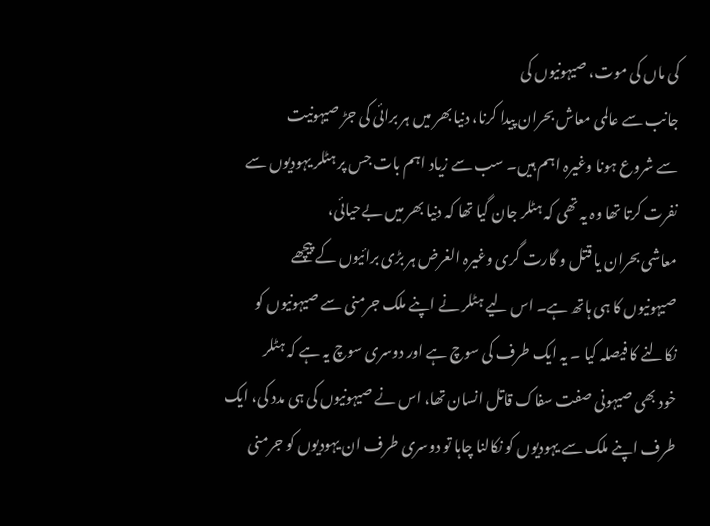کی ماں کی موت، صیہونیوں کی
جانب سے عالمی معاش بحران پیدا کرنا، دنیا بھر میں ہر برائی کی جڑ صیہونیت
سے شروع ہونا وغیرہ اہم ہیں۔ سب سے زیاد اہم بات جس پر ہٹلر یہودیوں سے
نفرت کرتا تھا وہ یہ تھی کہ ہٹلر جان گیا تھا کہ دنیا بھر میں بےحیائی،
معاشی بحران یا قتل و گارت گری وغیرہ الغرض ہر بڑی برائیوں کے پیچھے
صیہونیوں کا ہی ہاتھ ہے۔ اس لیے ہٹلر نے اپنے ملک جرمنی سے صیہونیوں کو
نکالنے کا فیصلہ کیا ۔ یہ ایک طرف کی سوچ ہے اور دوسری سوچ یہ ہے کہ ہٹلر
خود بھی صیہونی صفت سفاک قاتل انسان تھا، اس نے صیہونیوں کی ہی مدد کی، ایک
طرف اپنے ملک سے یہودیوں کو نکالنا چاہا تو دوسری طرف ان یہودیوں کو جرمنی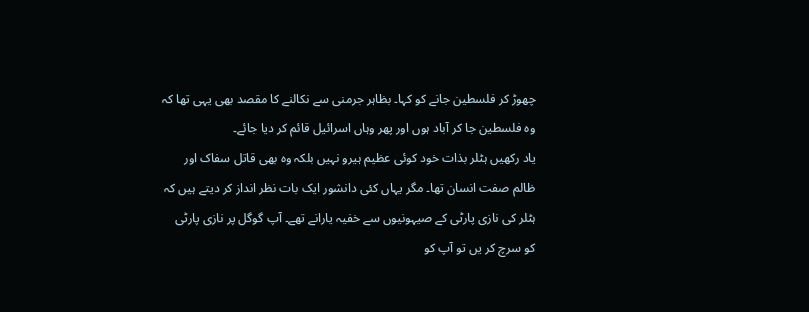چھوڑ کر فلسطین جانے کو کہا۔ بظاہر جرمنی سے نکالنے کا مقصد بھی یہی تھا کہ
وہ فلسطین جا کر آباد ہوں اور پھر وہاں اسرائیل قائم کر دیا جائے۔
یاد رکھیں ہٹلر بذات خود کوئی عظیم ہیرو نہیں بلکہ وہ بھی قاتل سفاک اور
ظالم صفت انسان تھا۔ مگر یہاں کئی دانشور ایک بات نظر انداز کر دیتے ہیں کہ
ہٹلر کی نازی پارٹی کے صیہونیوں سے خفیہ یارانے تھے۔ آپ گوگل پر نازی پارٹی
کو سرچ کر یں تو آپ کو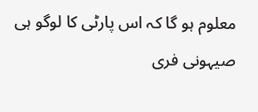معلوم ہو گا کہ اس پارٹی کا لوگو ہی صیہونی فری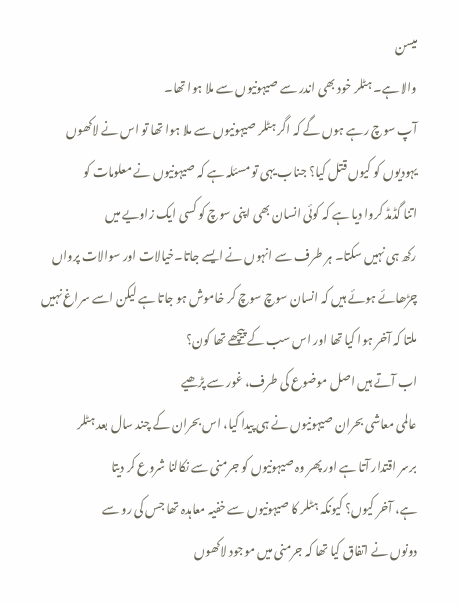میسن
والا ہے۔ ہٹلر خود بھی اندر سے صیہونیوں سے ملا ہوا تھا۔
آپ سوچ رہے ہوں گے کہ اگر ہٹلر صیہونیوں سے ملا ہوا تھا تو اس نے لاکھوں
یہودیوں کو کیوں قتل کیا؟ جناب یہی تو مسئلہ ہے کہ صیہونیوں نے معلومات کو
اتنا گڈمڈ کروا دیا ہے کہ کوئی انسان بھی اپنی سوچ کو کسی ایک زاویے میں
رکھ ہی نہیں سکتا۔ ہر طرف سے انہوں نے ایسے جاتا۔خیالات اور سوالات پرواں
چڑھائے ہوئے ہیں کہ انسان سوچ سوچ کر خاموش ہو جاتا ہے لیکن اسے سراغ نہیں
ملتا کہ آخر ہوا کیا تھا اور اس سب کے پیچھے تھا کون؟
اب آتے ہیں اصل موضوع کی طرف، غور سے پڑھیے
عالمی معاشی بحران صیہونیوں نے ہی پیدا کیا، اس بحران کے چند سال بعد ہٹلر
برسر اقتدار آتا ہے اور پھر وہ صیہونیوں کو جرمنی سے نکالنا شروع کر دیتا
ہے، آخر کیوں؟ کیونکہ ہٹلر کا صیہونیوں سے خفیہ معاہدہ تھا جس کی رو سے
دونوں نے اتفاق کیا تھا کہ جرمنی میں موجود لاکھوں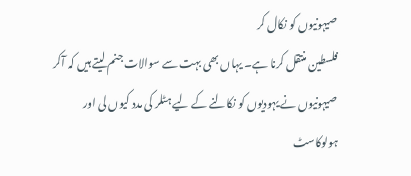صیہونیوں کو نکال کر
فلسطین منتقل کرنا ہے۔ یہاں بھی بہت سے سوالات جنم لیتے ہیں کہ آکر
صیہونیوں نے یہودیوں کو نکالنے کے لیے ہٹلر کی مدد کیوں لی اور ہولوکاسٹ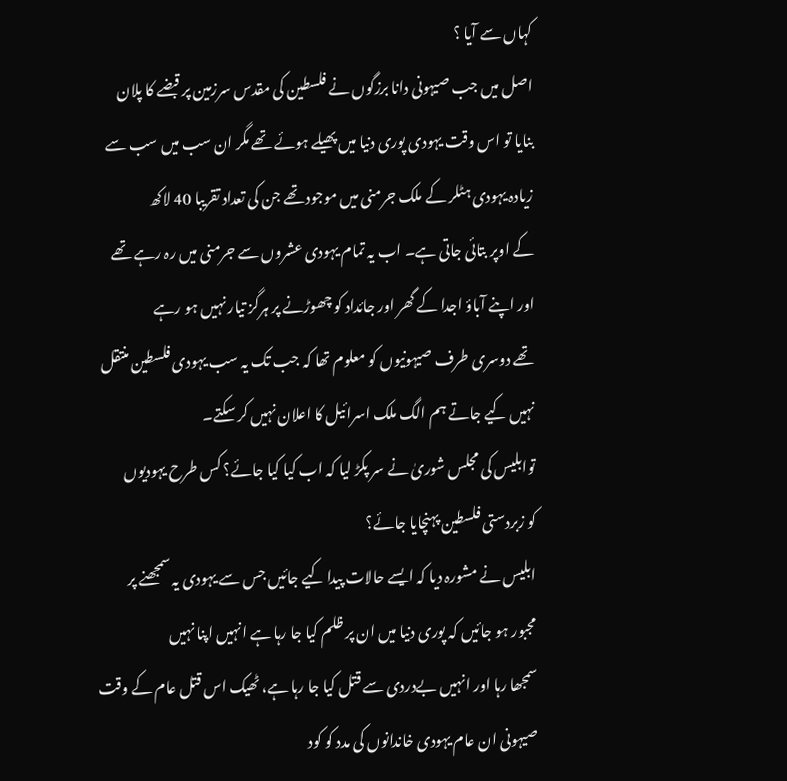کہاں سے آیا ؟
اصل میں جب صیہونی دانا برزگوں نے فلسطین کی مقدس سرزمین پر قبضے کا پلان
بنایا تو اس وقت یہودی پوری دنیا میں پھیلے ہوئے تھے مگر ان سب میں سب سے
زیادہ یہودی ہٹلر کے ملک جرمنی میں موجود تھے جن کی تعداد تقریبا 40 لاکھ
کے اوپر بتائی جاتی ہے۔ اب یہ تمام یہودی عشروں سے جرمنی میں رہ رہے تھے
اور اپنے آباؤ اجدا کے گھر اور جائداد کو چھوڑنے پر ہرگز تیار نہیں ہو رہے
تھے دوسری طرف صیہونیوں کو معلوم تھا کہ جب تک یہ سب یہودی فلسطین منتقل
نہیں کیے جاتے ہم الگ ملک اسرائیل کا اعلان نہیں کر سکتے۔
توابلیس کی مجلس شوریٰ نے سر پکڑ لیا کہ اب کیا کیا جائے؟ کس طرح یہودیوں
کو زبردستی فلسطین پہنچایا جائے؟
ابلیس نے مشورہ دیا کہ ایسے حالات پیدا کیے جائیں جس سے یہودی یہ سمجھنے پر
مجبور ہو جائیں کہ پوری دنیا میں ان پر ظلم کیا جا رہا ہے انہیں اپنا نہیں
سمجھا رہا اور انہیں بےدردی سے قتل کیا جا رہا ہے، ٹھیک اس قتل عام کے وقت
صیہونی ان عام یہودی خاندانوں کی مدد کو کود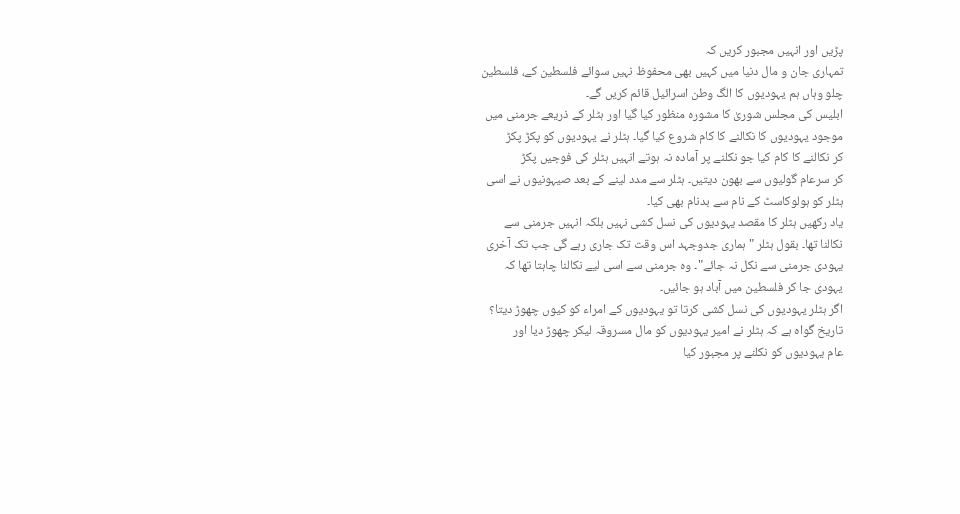پڑیں اور انہیں مجبور کریں کہ
تمہاری جان و مال دنیا میں کہیں بھی محفوظ نہیں سوائے فلسطین کے، فلسطین
چلو وہاں ہم یہودیوں کا الگ وطن اسرائیل قائم کریں گے۔
ابلیس کی مجلس شوریٰ کا مشورہ منظور کیا گیا اور ہٹلر کے ذریعے جرمنی میں
موجود یہودیوں کا نکالنے کا کام شروع کیا گیا۔ ہٹلر نے یہودیوں کو پکڑ پکڑ
کر نکالنے کا کام کیا جو نکلنے پر آمادہ نہ ہوتے انہیں ہٹلر کی فوجیں پکڑ
کر سرعام گولیوں سے بھون دیتیں۔ ہٹلر سے مدد لینے کے بعد صیہونیوں نے اسی
ہٹلر کو ہولوکاسٹ کے نام سے بدنام بھی کیا۔
یاد رکھیں ہٹلر کا مقصد یہودیوں کی نسل کشی نہیں بلکہ انہیں جرمنی سے
نکالنا تھا۔ بقول ہٹلر " ہماری جدوجہد اس وقت تک جاری رہے گی جب تک آخری
یہودی جرمنی سے نکل نہ جائے"۔ وہ جرمنی سے اسی لیے نکالنا چاہتا تھا کہ
یہودی جا کر فلسطین میں آباد ہو جائیں۔
اگر ہٹلر یہودیوں کی نسل کشی کرتا تو یہودیوں کے امراء کو کیوں چھوڑ دیتا؟
تاریخ گواہ ہے کہ ہٹلر نے امیر یہودیوں کو مال مسروقہ لیکر چھوڑ دیا اور
عام یہودیوں کو نکلنے پر مجبور کیا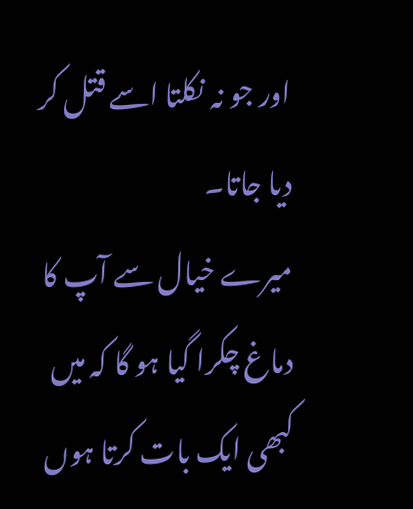اور جو نہ نکلتا اسے قتل کر دیا جاتا۔
میرے خیال سے آپ کا دماغ چکرا گیا ہو گا کہ میں کبھی ایک بات کرتا ہوں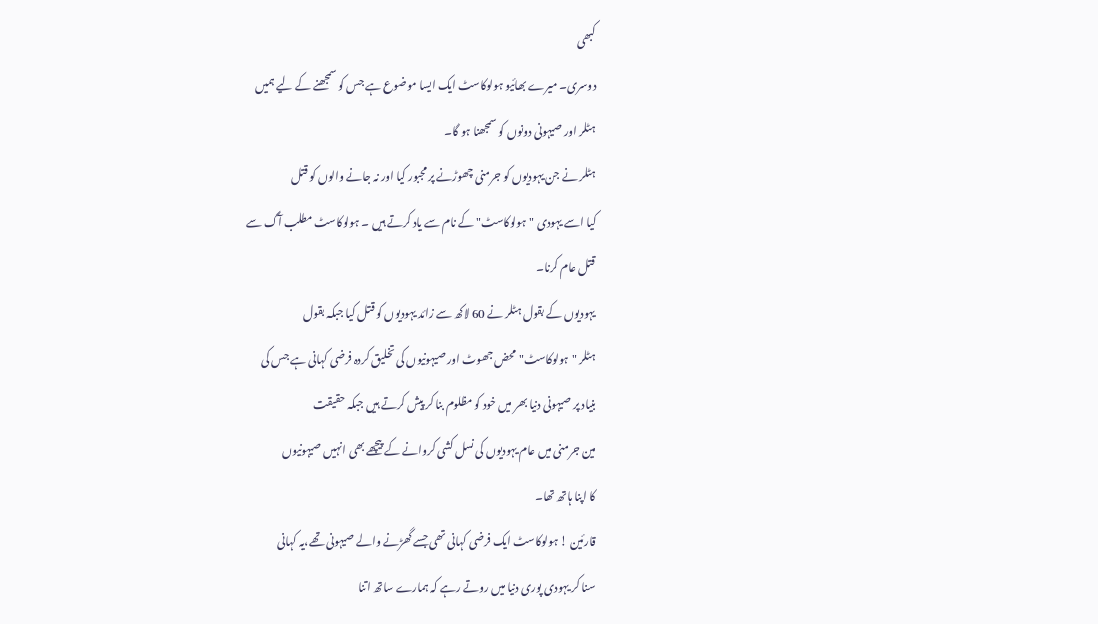کبھی
دوسری۔ میرے بھائیو ہولوکاسٹ ایک ایسا موضوع ہے جس کو سمجھنے کے لیے ہمیں
ہٹلر اور صیہونی دونوں کو سمجھنا ہو گا۔
ہٹلر نے جن یہودیوں کو جرمنی چھوڑنے پر مجبور کیا اور نہ جانے والوں کو قتل
کیا اسے یہودی "ہولوکاسٹ" کے نام سے یاد کرتے ہیں ۔ ہولوکاسٹ مطلب آگ سے
قتل عام کرنا۔
یہودیوں کے بقول ہٹلر نے 60 لاکھ سے زائد یہودیوں کو قتل کیا جبکہ بقول
ہٹلر "ہولوکاسٹ" محض جھوٹ اور صیہونیوں کی تخلیق کردہ فرضی کہانی ہے جس کی
بنیاد پر صیہونی دنیا بھر میں خود کو مظلوم بنا کر پیش کرتے ہیں جبکہ حقیقت
مین جرمنی میں عام یہودیوں کی نسل کشی کروانے کے پیچھے بھی انہیں صیہونیوں
کا اپنا ہاتھ تھا۔
قارئین ! ہولوکاسٹ ایک فرضی کہانی تھی جسے گھڑنے والے صیہونی تھے،یہ کہانی
سنا کر یہودی پوری دنیا میں روتے رہے کہ ہمارے ساتھ اتنا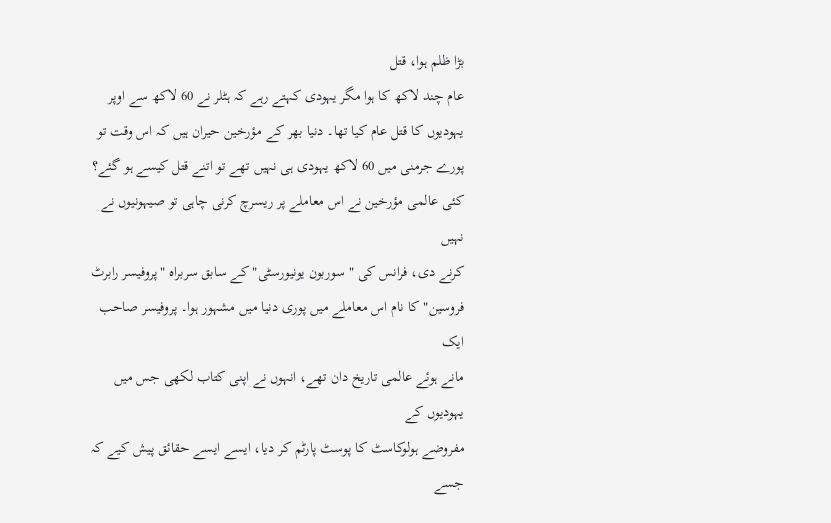بڑا ظلم ہوا، قتل
عام چند لاکھ کا ہوا مگر یہودی کہتے رہے کہ ہٹلر نے 60 لاکھ سے اوپر
یہودیوں کا قتل عام کیا تھا۔ دنیا بھر کے مؤرخین حیران ہیں کہ اس وقت تو
پورے جرمنی میں 60 لاکھ یہودی ہی نہیں تھے تو اتنے قتل کیسے ہو گئے؟
کئی عالمی مؤرخین نے اس معاملے پر ریسرچ کرنی چاہی تو صیہونیوں نے نہیں
کرنے دی، فرانس کی " سوربون یونیورسٹی" کے سابق سربراہ "پروفیسر رابرٹ
فروسین" کا نام اس معاملے میں پوری دنیا میں مشہور ہوا۔ پروفیسر صاحب ایک
مانے ہوئے عالمی تاریخ دان تھے، انہوں نے اپنی کتاب لکھی جس میں یہودیوں کے
مفروضے ہولوکاسٹ کا پوسٹ پارٹم کر دیا، ایسے ایسے حقائق پیش کیے کہ جسے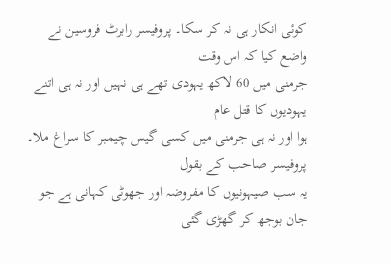کوئی انکار ہی نہ کر سکا۔ پروفیسر رابرٹ فروسین نے واضع کیا کہ اس وقت
جرمنی میں 60 لاکھ یہودی تھے ہی نہیں اور نہ ہی اتنے یہودیوں کا قتل عام
ہوا اور نہ ہی جرمنی میں کسی گیس چیمبر کا سراغ ملا۔ پروفیسر صاحب کے بقول
یہ سب صیہونیوں کا مفروضہ اور جھوٹی کہانی ہے جو جان بوجھ کر گھڑی گئی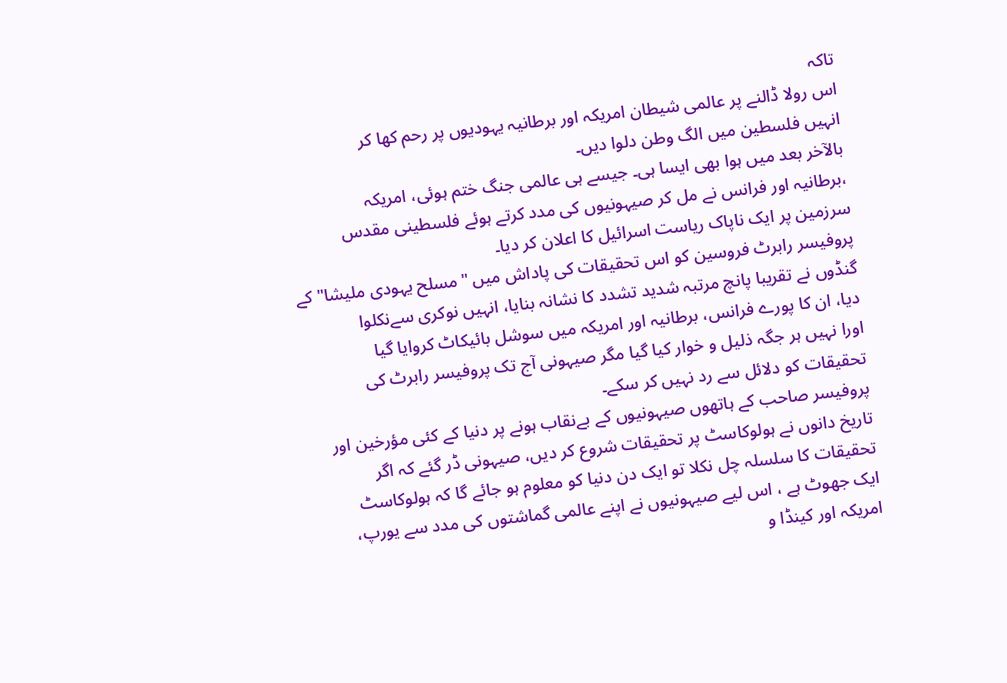تاکہ
اس رولا ڈالنے پر عالمی شیطان امریکہ اور برطانیہ یہودیوں پر رحم کھا کر
انہیں فلسطین میں الگ وطن دلوا دیں۔
بالآخر بعد میں ہوا بھی ایسا ہی۔ جیسے ہی عالمی جنگ ختم ہوئی، امریکہ
،برطانیہ اور فرانس نے مل کر صیہونیوں کی مدد کرتے ہوئے فلسطینی مقدس
سرزمین پر ایک ناپاک ریاست اسرائیل کا اعلان کر دیا۔
پروفیسر رابرٹ فروسین کو اس تحقیقات کی پاداش میں "مسلح یہودی ملیشا" کے
گنڈوں نے تقریبا پانچ مرتبہ شدید تشدد کا نشانہ بنایا، انہیں نوکری سےنکلوا
دیا، ان کا پورے فرانس، برطانیہ اور امریکہ میں سوشل بائیکاٹ کروایا گیا
اورا نہیں ہر جگہ ذلیل و خوار کیا گیا مگر صیہونی آج تک پروفیسر رابرٹ کی
تحقیقات کو دلائل سے رد نہیں کر سکے۔
پروفیسر صاحب کے ہاتھوں صیہونیوں کے بےنقاب ہونے پر دنیا کے کئی مؤرخین اور
تاریخ دانوں نے ہولوکاسٹ پر تحقیقات شروع کر دیں، صیہونی ڈر گئے کہ اگر
تحقیقات کا سلسلہ چل نکلا تو ایک دن دنیا کو معلوم ہو جائے گا کہ ہولوکاسٹ
ایک جھوٹ ہے ، اس لیے صیہونیوں نے اپنے عالمی گماشتوں کی مدد سے یورپ،
امریکہ اور کینڈا و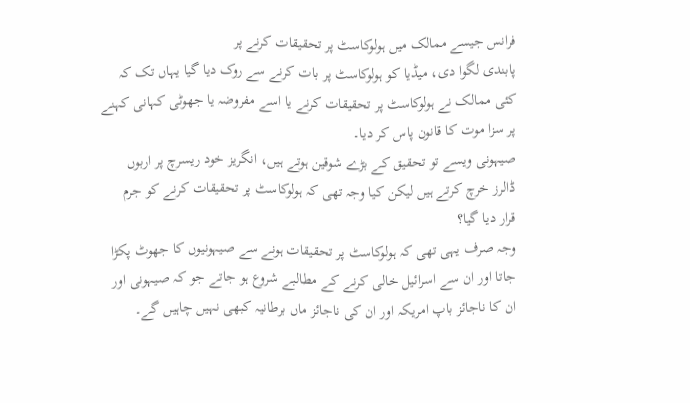فرانس جیسے ممالک میں ہولوکاسٹ پر تحقیقات کرنے پر
پابندی لگوا دی، میڈیا کو ہولوکاسٹ پر بات کرنے سے روک دیا گیا یہاں تک کہ
کئی ممالک نے ہولوکاسٹ پر تحقیقات کرنے یا اسے مفروضہ یا جھوٹی کہانی کہنے
پر سزا موت کا قانون پاس کر دیا۔
صیہونی ویسے تو تحقیق کے بڑے شوقین ہوتے ہیں، انگریز خود ریسرچ پر اربوں
ڈالرز خرچ کرتے ہیں لیکن کیا وجہ تھی کہ ہولوکاسٹ پر تحقیقات کرنے کو جرم
قرار دیا گیا؟
وجہ صرف یہی تھی کہ ہولوکاسٹ پر تحقیقات ہونے سے صیہونیوں کا جھوٹ پکڑا
جاتا اور ان سے اسرائیل خالی کرنے کے مطالبے شروع ہو جاتے جو کہ صیہونی اور
ان کا ناجائز باپ امریکہ اور ان کی ناجائز ماں برطانیہ کبھی نہیں چاہیں گے۔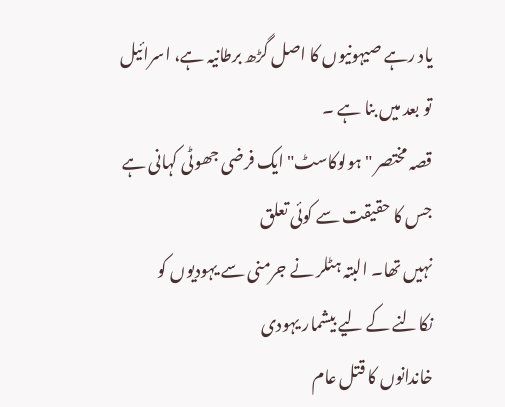یاد رہے صیہونیوں کا اصل گڑھ برطانیہ ہے، اسرائیل تو بعد میں بنا ہے ۔
قصہ مختصر "ہولوکاسٹ" ایک فرضی جھوٹی کہانی ہے جس کا حقیقت سے کوئی تعلق
نہیں تھا۔ البتہ ہٹلر نے جرمنی سے یہودیوں کو نکالنے کے لیے بیشمار یہودی
خاندانوں کا قتل عام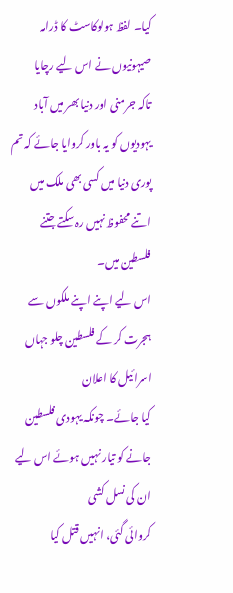کیا۔ لفظ ہولوکاسٹ کا ڈرامہ صیہونیوں نے اس لیے رچایا
تاکہ جرمنی اور دنیا بھر میں آباد یہودیوں کو یہ باور کروایا جائے کہ تم
پوری دنیا میں کسی بھی ملک میں اتنے محفوظ نہیں رہ سکتے جتنے فلسطین میں۔
اس لیے اپنے اپنے ملکوں سے ہجرت کر کے فلسطین چلو جہاں اسرائیل کا اعلان
کیا جائے۔ چونکہ یہودی فلسطین جانے کو تیار نہیں ہوئے اس لیے ان کی نسل کشی
کروائی گئی، انہیں قتل کیا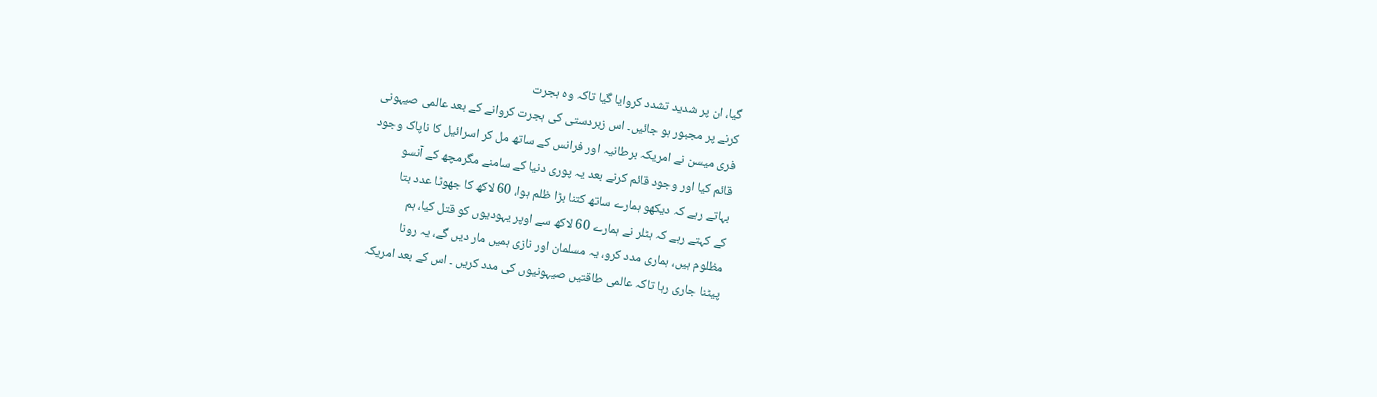گیا، ان پر شدید تشدد کروایا گیا تاکہ وہ ہجرت
کرنے پر مجبور ہو جائیں۔ اس زبردستی کی ہجرت کروانے کے بعد عالمی صیہونی
فری میسن نے امریکہ برطانیہ اور فرانس کے ساتھ مل کر اسرائیل کا ناپاک وجود
قائم کیا اور وجود قائم کرنے بعد یہ پوری دنیا کے سامنے مگرمچھ کے آنسو
بہاتے رہے کہ دیکھو ہمارے ساتھ کتنا بڑا ظلم ہوا، 60 لاکھ کا جھوٹا عدد بتا
کے کہتے رہے کہ ہٹلر نے ہمارے 60 لاکھ سے اوپر یہودیوں کو قتل کیا، ہم
مظلوم ہیں، ہماری مدد کرو، یہ مسلمان اور نازی ہمیں مار دیں گے، یہ رونا
پیٹنا جاری رہا تاکہ عالمی طاقتیں صیہونیوں کی مدد کریں ۔ اس کے بعد امریکہ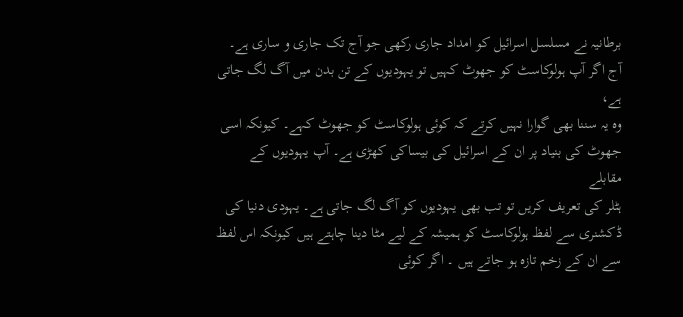برطانیہ نے مسلسل اسرائیل کو امداد جاری رکھی جو آج تک جاری و ساری ہے۔
آج اگر آپ ہولوکاسٹ کو جھوٹ کہیں تو یہودیوں کے تن بدن میں آگ لگ جاتی ہے،
وہ یہ سننا بھی گوارا نہیں کرتے کہ کوئی ہولوکاسٹ کو جھوٹ کہے۔ کیونکہ اسی
جھوٹ کی بنیاد پر ان کے اسرائیل کی بیساکی کھڑی ہے۔ آپ یہودیوں کے مقابلے
ہٹلر کی تعریف کریں تو تب بھی یہودیوں کو آگ لگ جاتی ہے۔ یہودی دنیا کی
ڈکشنری سے لفظ ہولوکاسٹ کو ہمیشہ کے لیے مٹا دینا چاہتے ہیں کیونکہ اس لفظ
سے ان کے زخم تازہ ہو جاتے ہیں ۔ اگر کوئی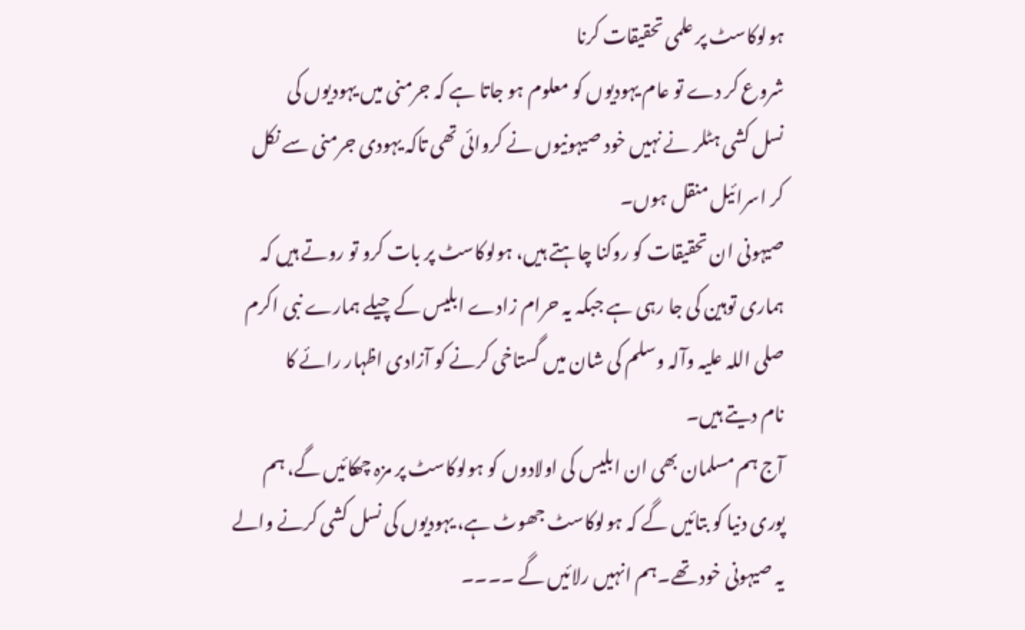ہولوکاسٹ پر علمی تحقیقات کرنا
شروع کر دے تو عام یہودیوں کو معلوم ہو جاتا ہے کہ جرمنی میں یہودیوں کی
نسل کشی ہٹلر نے نہیں خود صیہونیوں نے کروائی تھی تاکہ یہودی جرمنی سے نکل
کر اسرائیل منقل ہوں۔
صیہونی ان تحقیقات کو روکنا چاہتے ہیں، ہولوکاسٹ پر بات کرو تو روتے ہیں کہ
ہماری توہین کی جا رہی ہے جبکہ یہ حرام زادے ابلیس کے چیلے ہمارے نبی اکرم
صلی اللہ علیہ وآلہ وسلم کی شان میں گستاخی کرنے کو آزادی اظہار رائے کا
نام دیتے ہیں۔
آج ہم مسلمان بھی ان ابلیس کی اولادوں کو ہولوکاسٹ پر مزہ چھکائیں گے، ہم
پوری دنیا کو بتائیں گے کہ ہولوکاسٹ جھوٹ ہے، یہودیوں کی نسل کشی کرنے والے
یہ صیہونی خود تھے۔ہم انہیں رلائیں گے ۔۔۔۔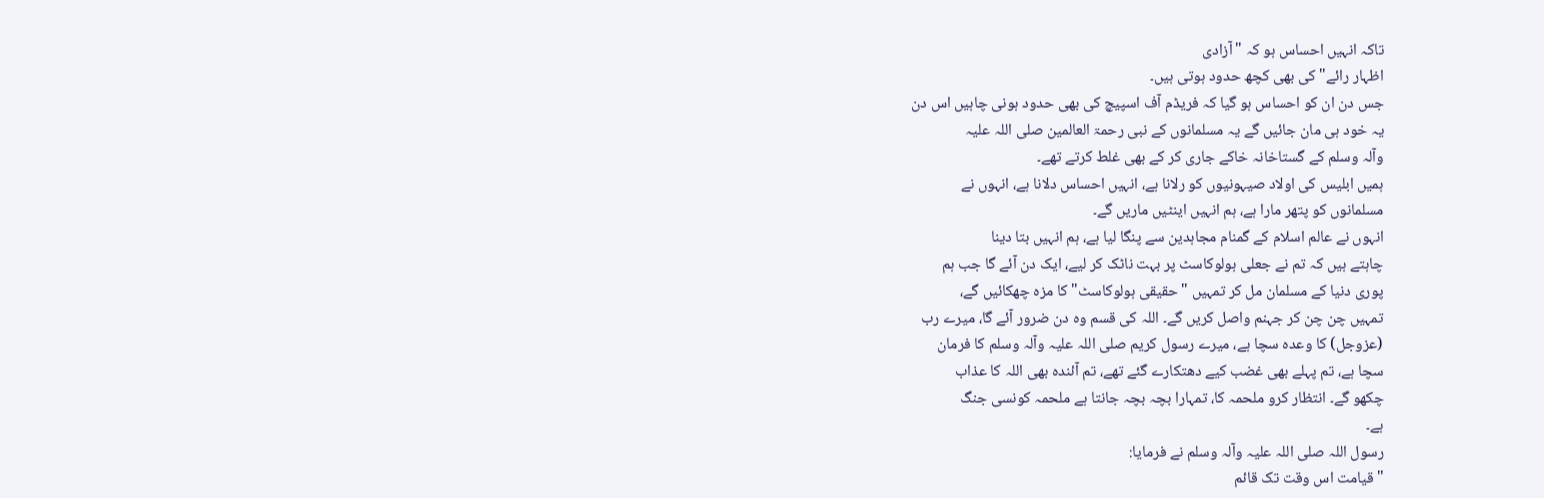تاکہ انہیں احساس ہو کہ "آزادی
اظہار رائے" کی بھی کچھ حدود ہوتی ہیں۔
جس دن ان کو احساس ہو گیا کہ فریڈم آف اسپیچ کی بھی حدود ہونی چاہیں اس دن
یہ خود ہی مان جائیں گے یہ مسلمانوں کے نبی رحمۃ العالمین صلی اللہ علیہ
وآلہ وسلم کے گستاخانہ خاکے جاری کر کے بھی غلط کرتے تھے۔
ہمیں ابلیس کی اولاد صیہونیوں کو رلانا ہے، انہیں احساس دلانا ہے، انہوں نے
مسلمانوں کو پتھر مارا ہے، ہم انہیں اینٹیں ماریں گے۔
انہوں نے عالم اسلام کے گمنام مجاہدین سے پنگا لیا ہے، ہم انہیں بتا دینا
چاہتے ہیں کہ تم نے جعلی ہولوکاسٹ پر بہت ناٹک کر لیے، ایک دن آئے گا جب ہم
پوری دنیا کے مسلمان مل کر تمہیں "حقیقی ہولوکاسٹ" کا مزہ چھکائیں گے،
تمہیں چن چن کر جہنم واصل کریں گے۔ اللہ کی قسم وہ دن ضرور آئے گا، میرے رب
(عزوجل) کا وعدہ سچا ہے، میرے رسول کریم صلی اللہ علیہ وآلہ وسلم کا فرمان
سچا ہے، تم پہلے بھی غضب کیے دھتکارے گئے تھے، تم آئندہ بھی اللہ کا عذاب
چکھو گے۔ انتظار کرو ملحمہ کا، تمہارا بچہ بچہ جانتا ہے ملحمہ کونسی جنگ
ہے۔
رسول اللہ صلی اللہ علیہ وآلہ وسلم نے فرمایا:
"قیامت اس وقت تک قائم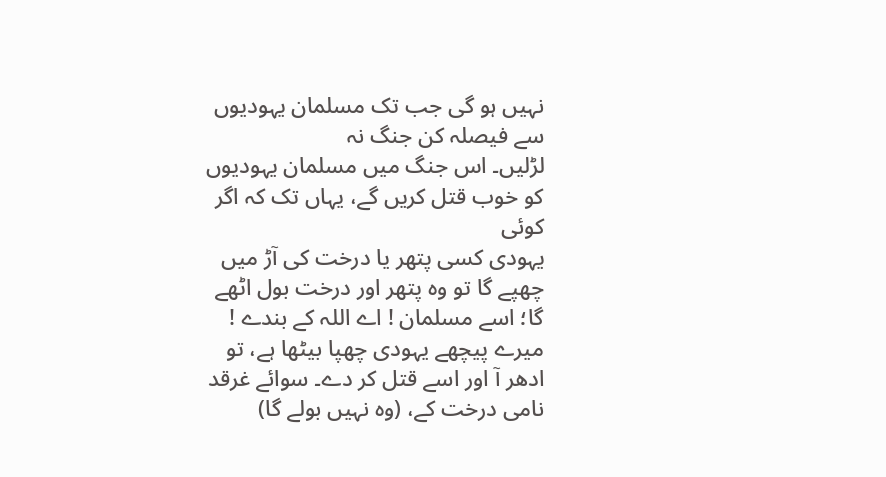نہیں ہو گی جب تک مسلمان یہودیوں سے فیصلہ کن جنگ نہ
لڑلیں۔ اس جنگ میں مسلمان یہودیوں کو خوب قتل کریں گے، یہاں تک کہ اگر کوئی
یہودی کسی پتھر یا درخت کی آڑ میں چھپے گا تو وہ پتھر اور درخت بول اٹھے
گا؛ اسے مسلمان ! اے اللہ کے بندے ! میرے پیچھے یہودی چھپا بیٹھا ہے، تو
ادھر آ اور اسے قتل کر دے۔ سوائے غرقد نامی درخت کے، (وہ نہیں بولے گا)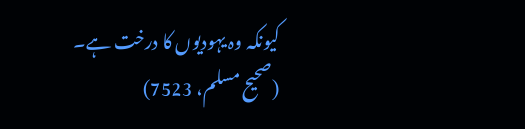کیونکہ وہ یہودیوں کا درخت ہے۔
(صحیح مسلم، 7523)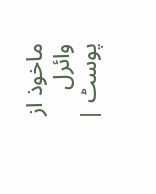ماخوذ از وائرل پوسٹ |